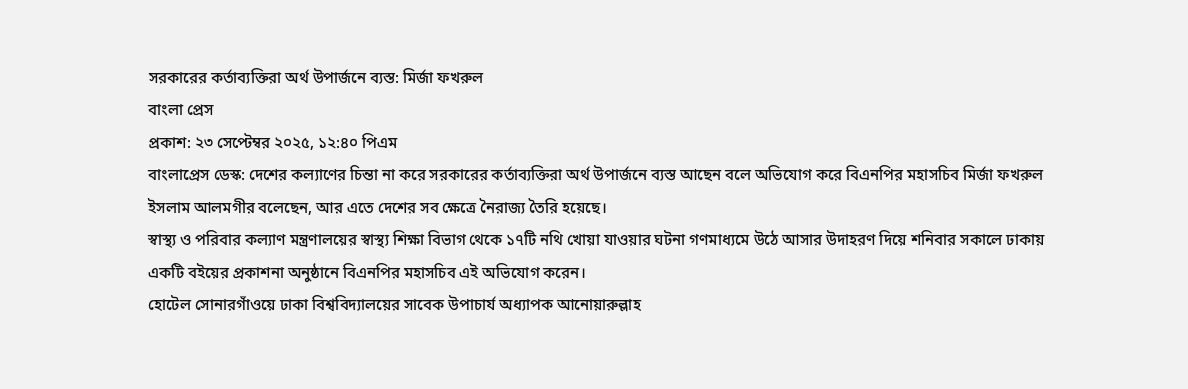সরকারের কর্তাব্যক্তিরা অর্থ উপার্জনে ব্যস্ত: মির্জা ফখরুল
বাংলা প্রেস
প্রকাশ: ২৩ সেপ্টেম্বর ২০২৫, ১২:৪০ পিএম
বাংলাপ্রেস ডেস্ক: দেশের কল্যাণের চিন্তা না করে সরকারের কর্তাব্যক্তিরা অর্থ উপার্জনে ব্যস্ত আছেন বলে অভিযোগ করে বিএনপির মহাসচিব মির্জা ফখরুল ইসলাম আলমগীর বলেছেন, আর এতে দেশের সব ক্ষেত্রে নৈরাজ্য তৈরি হয়েছে।
স্বাস্থ্য ও পরিবার কল্যাণ মন্ত্রণালয়ের স্বাস্থ্য শিক্ষা বিভাগ থেকে ১৭টি নথি খোয়া যাওয়ার ঘটনা গণমাধ্যমে উঠে আসার উদাহরণ দিয়ে শনিবার সকালে ঢাকায় একটি বইয়ের প্রকাশনা অনুষ্ঠানে বিএনপির মহাসচিব এই অভিযোগ করেন।
হোটেল সোনারগাঁওয়ে ঢাকা বিশ্ববিদ্যালয়ের সাবেক উপাচার্য অধ্যাপক আনোয়ারুল্লাহ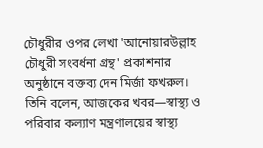চৌধুরীর ওপর লেখা 'আনোয়ারউল্লাহ চৌধুরী সংবর্ধনা গ্রন্থ' প্রকাশনার অনুষ্ঠানে বক্তব্য দেন মির্জা ফখরুল।
তিনি বলেন, আজকের খবর—স্বাস্থ্য ও পরিবার কল্যাণ মন্ত্রণালয়ের স্বাস্থ্য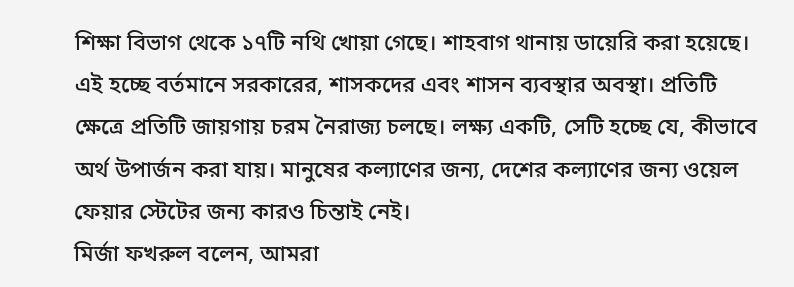শিক্ষা বিভাগ থেকে ১৭টি নথি খোয়া গেছে। শাহবাগ থানায় ডায়েরি করা হয়েছে। এই হচ্ছে বর্তমানে সরকারের, শাসকদের এবং শাসন ব্যবস্থার অবস্থা। প্রতিটি ক্ষেত্রে প্রতিটি জায়গায় চরম নৈরাজ্য চলছে। লক্ষ্য একটি, সেটি হচ্ছে যে, কীভাবে অর্থ উপার্জন করা যায়। মানুষের কল্যাণের জন্য, দেশের কল্যাণের জন্য ওয়েল ফেয়ার স্টেটের জন্য কারও চিন্তাই নেই।
মির্জা ফখরুল বলেন, আমরা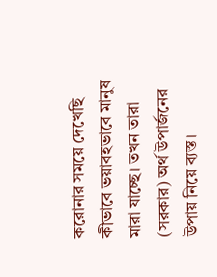করোনার সময়ে দেখেছি কীভাবে ভয়াবহভাবে মানুষ মারা যাচ্ছে। তখন তারা (সরকার) অর্থ উপার্জনের উপায় নিয়ে ব্যস্ত।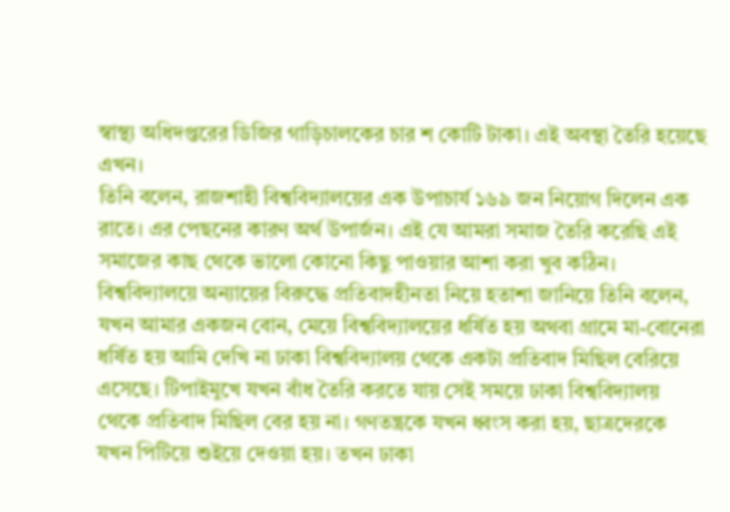স্বাস্থ্য অধিদপ্তরের ডিজির গাড়িচালকের চার শ কোটি টাকা। এই অবস্থা তৈরি হয়েছে এখন।
তিনি বলেন, রাজশাহী বিশ্ববিদ্যালয়ের এক উপাচার্য ১৬৯ জন নিয়োগ দিলেন এক রাতে। এর পেছনের কারণ অর্থ উপার্জন। এই যে আমরা সমাজ তৈরি করেছি এই সমাজের কাছ থেকে ভালো কোনো কিছু পাওয়ার আশা করা খুব কঠিন।
বিশ্ববিদ্যালয়ে অন্যায়ের বিরুদ্ধে প্রতিবাদহীনতা নিয়ে হতাশা জানিয়ে তিনি বলেন, যখন আমার একজন বোন, মেয়ে বিশ্ববিদ্যালয়ের ধর্ষিত হয় অথবা গ্রামে মা-বোনেরা ধর্ষিত হয় আমি দেখি না ঢাকা বিশ্ববিদ্যালয় থেকে একটা প্রতিবাদ মিছিল বেরিয়ে এসেছে। টিপাইমুখে যখন বাঁধ তৈরি করতে যায় সেই সময়ে ঢাকা বিশ্ববিদ্যালয় থেকে প্রতিবাদ মিছিল বের হয় না। গণতন্ত্রকে যখন ধ্বংস করা হয়, ছাত্রদেরকে যখন পিটিয়ে শুইয়ে দেওয়া হয়। তখন ঢাকা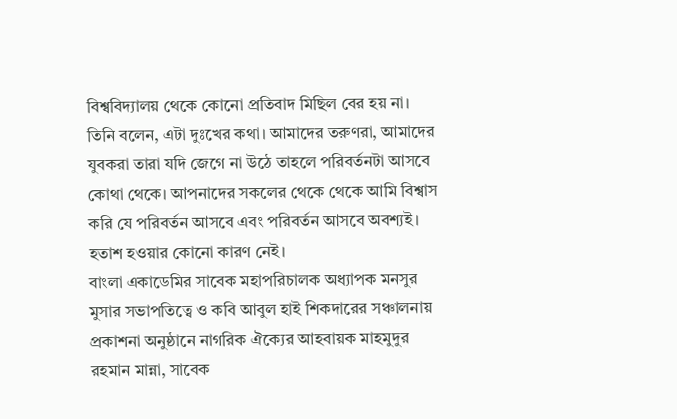বিশ্ববিদ্যালয় থেকে কোনো প্রতিবাদ মিছিল বের হয় না।
তিনি বলেন, এটা দুঃখের কথা। আমাদের তরুণরা, আমাদের যুবকরা তারা যদি জেগে না উঠে তাহলে পরিবর্তনটা আসবে কোথা থেকে। আপনাদের সকলের থেকে থেকে আমি বিশ্বাস করি যে পরিবর্তন আসবে এবং পরিবর্তন আসবে অবশ্যই। হতাশ হওয়ার কোনো কারণ নেই।
বাংলা একাডেমির সাবেক মহাপরিচালক অধ্যাপক মনসুর মুসার সভাপতিত্বে ও কবি আবুল হাই শিকদারের সঞ্চালনায় প্রকাশনা অনুষ্ঠানে নাগরিক ঐক্যের আহবায়ক মাহমুদুর রহমান মান্না, সাবেক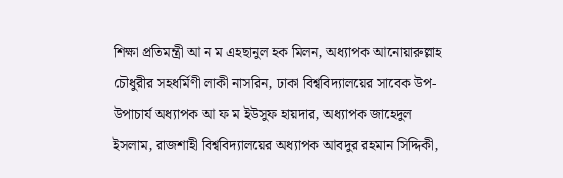শিক্ষা প্রতিমন্ত্রী আ ন ম এহছানুল হক মিলন, অধ্যাপক আনোয়ারুল্লাহ চৌধুরীর সহধর্মিণী লাকী নাসরিন, ঢাকা বিশ্ববিদ্যালয়ের সাবেক উপ-উপাচার্য অধ্যাপক আ ফ ম ইউসুফ হায়দার, অধ্যাপক জাহেদুল ইসলাম, রাজশাহী বিশ্ববিদ্যালয়ের অধ্যাপক আবদুর রহমান সিদ্দিকী,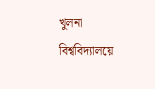খুলনা বিশ্ববিদ্যালয়ে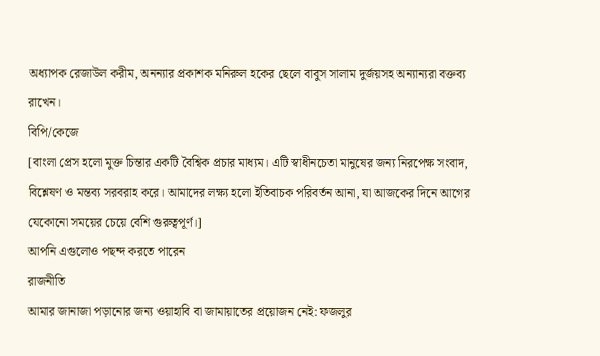অধ্যাপক রেজাউল করীম, অনন্যার প্রকাশক মনিরুল হকের ছেলে বাবুস সালাম দুর্জয়সহ অন্যান্যরা বক্তব্য রাখেন।
বিপি/কেজে
[বাংলা প্রেস হলো মুক্ত চিন্তার একটি বৈশ্বিক প্রচার মাধ্যম। এটি স্বাধীনচেতা মানুষের জন্য নিরপেক্ষ সংবাদ, বিশ্লেষণ ও মন্তব্য সরবরাহ করে। আমাদের লক্ষ্য হলো ইতিবাচক পরিবর্তন আনা, যা আজকের দিনে আগের যেকোনো সময়ের চেয়ে বেশি গুরুত্বপূর্ণ।]
আপনি এগুলোও পছন্দ করতে পারেন
রাজনীতি
আমার জানাজা পড়ানোর জন্য ওয়াহাবি বা জামায়াতের প্রয়োজন নেই: ফজলুর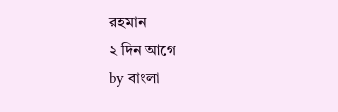রহমান
২ দিন আগে
by বাংলা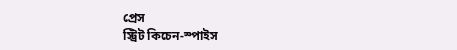প্রেস
স্ট্রিট কিচেন-স্পাইস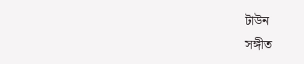টাউন
সঙ্গীত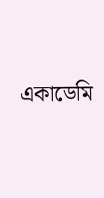একাডেমি